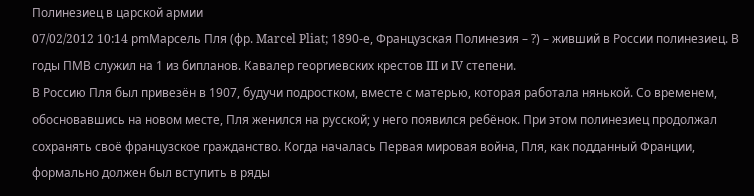Полинезиец в царской армии
07/02/2012 10:14 pmМарсель Пля (фр. Marcel Pliat; 1890-е, Французская Полинезия – ?) – живший в России полинезиец. В годы ПМВ служил на 1 из бипланов. Кавалер георгиевских крестов III и IV степени.
В Россию Пля был привезён в 1907, будучи подростком, вместе с матерью, которая работала нянькой. Со временем, обосновавшись на новом месте, Пля женился на русской; у него появился ребёнок. При этом полинезиец продолжал сохранять своё французское гражданство. Когда началась Первая мировая война, Пля, как подданный Франции, формально должен был вступить в ряды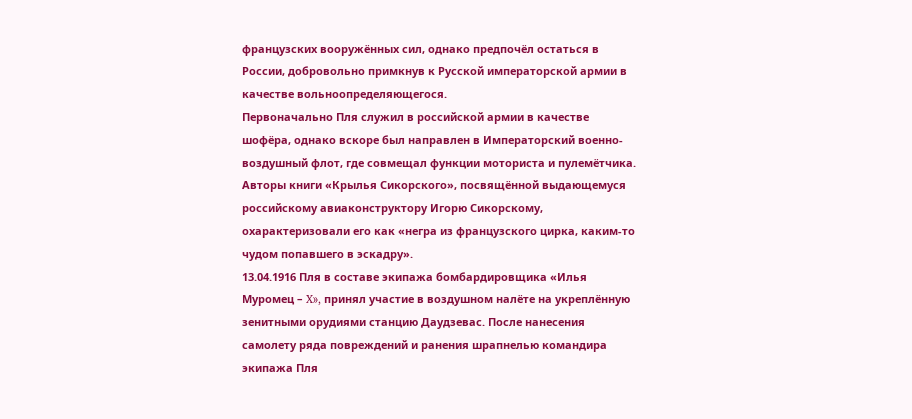французских вооружённых сил, однако предпочёл остаться в России, добровольно примкнув к Русской императорской армии в качестве вольноопределяющегося.
Первоначально Пля служил в российской армии в качестве шофёра, однако вскоре был направлен в Императорский военно-воздушный флот, где совмещал функции моториста и пулемётчика. Авторы книги «Крылья Сикорского», посвящённой выдающемуся российскому авиаконструктору Игорю Сикорскому, охарактеризовали его как «негра из французского цирка, каким-то чудом попавшего в эскадру».
13.04.1916 Пля в составе экипажа бомбардировщика «Илья Муромец – X», принял участие в воздушном налёте на укреплённую зенитными орудиями станцию Даудзевас. После нанесения самолету ряда повреждений и ранения шрапнелью командира экипажа Пля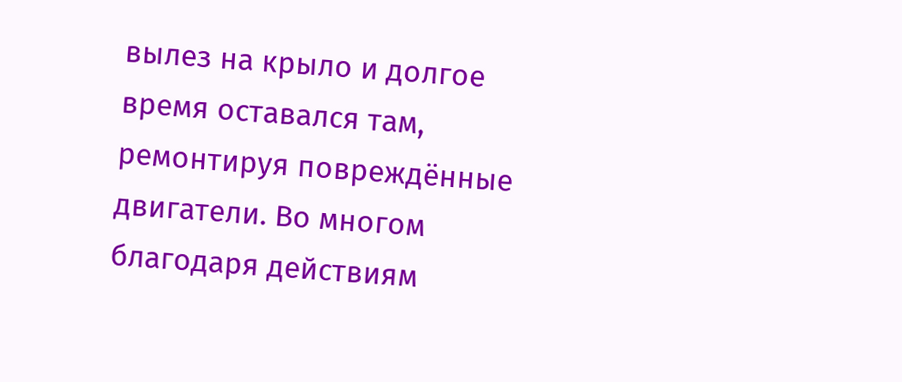вылез на крыло и долгое время оставался там, ремонтируя повреждённые двигатели. Во многом благодаря действиям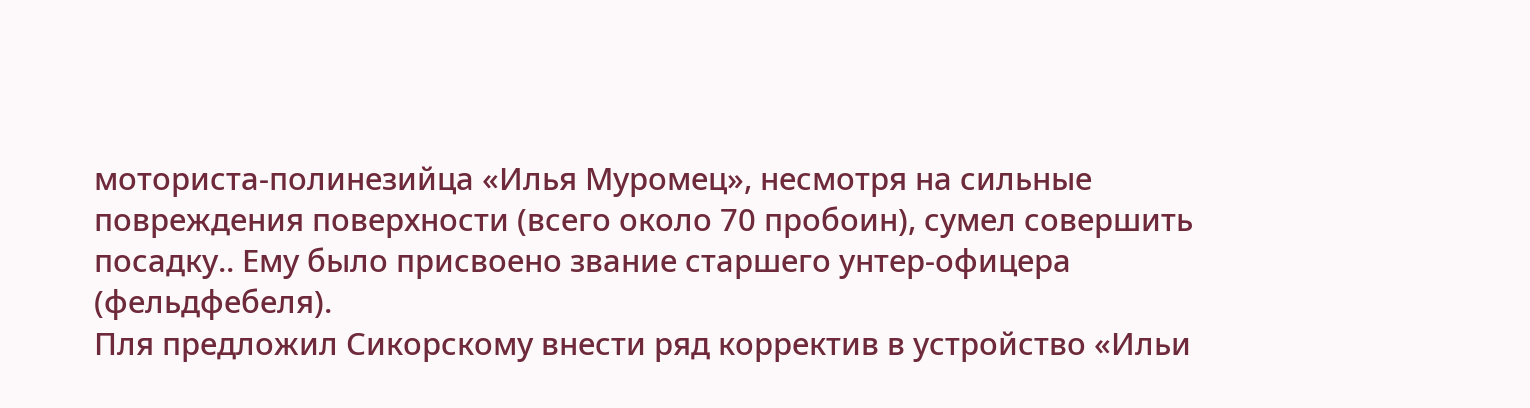моториста-полинезийца «Илья Муромец», несмотря на сильные повреждения поверхности (всего около 70 пробоин), сумел совершить посадку.. Ему было присвоено звание старшего унтер-офицера (фельдфебеля).
Пля предложил Сикорскому внести ряд корректив в устройство «Ильи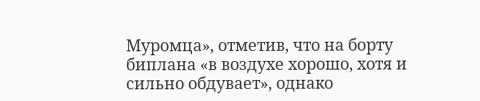Муромца», отметив, что на борту биплана «в воздухе хорошо, хотя и сильно обдувает», однако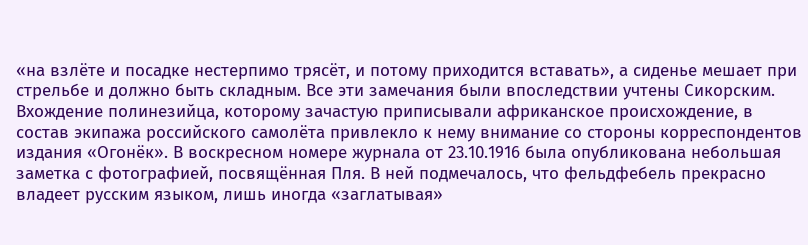«на взлёте и посадке нестерпимо трясёт, и потому приходится вставать», а сиденье мешает при стрельбе и должно быть складным. Все эти замечания были впоследствии учтены Сикорским.
Вхождение полинезийца, которому зачастую приписывали африканское происхождение, в состав экипажа российского самолёта привлекло к нему внимание со стороны корреспондентов издания «Огонёк». В воскресном номере журнала от 23.10.1916 была опубликована небольшая заметка с фотографией, посвящённая Пля. В ней подмечалось, что фельдфебель прекрасно владеет русским языком, лишь иногда «заглатывая»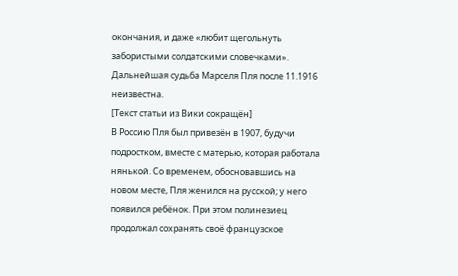окончания, и даже «любит щегольнуть забористыми солдатскими словечками».
Дальнейшая судьба Марселя Пля после 11.1916 неизвестна.
[Текст статьи из Вики сокращён]
В Россию Пля был привезён в 1907, будучи подростком, вместе с матерью, которая работала нянькой. Со временем, обосновавшись на новом месте, Пля женился на русской; у него появился ребёнок. При этом полинезиец продолжал сохранять своё французское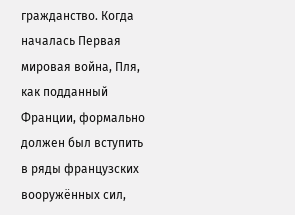гражданство. Когда началась Первая мировая война, Пля, как подданный Франции, формально должен был вступить в ряды французских вооружённых сил,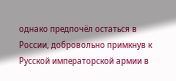однако предпочёл остаться в России, добровольно примкнув к Русской императорской армии в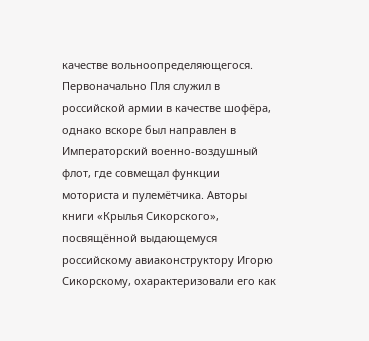качестве вольноопределяющегося.
Первоначально Пля служил в российской армии в качестве шофёра, однако вскоре был направлен в Императорский военно-воздушный флот, где совмещал функции моториста и пулемётчика. Авторы книги «Крылья Сикорского», посвящённой выдающемуся российскому авиаконструктору Игорю Сикорскому, охарактеризовали его как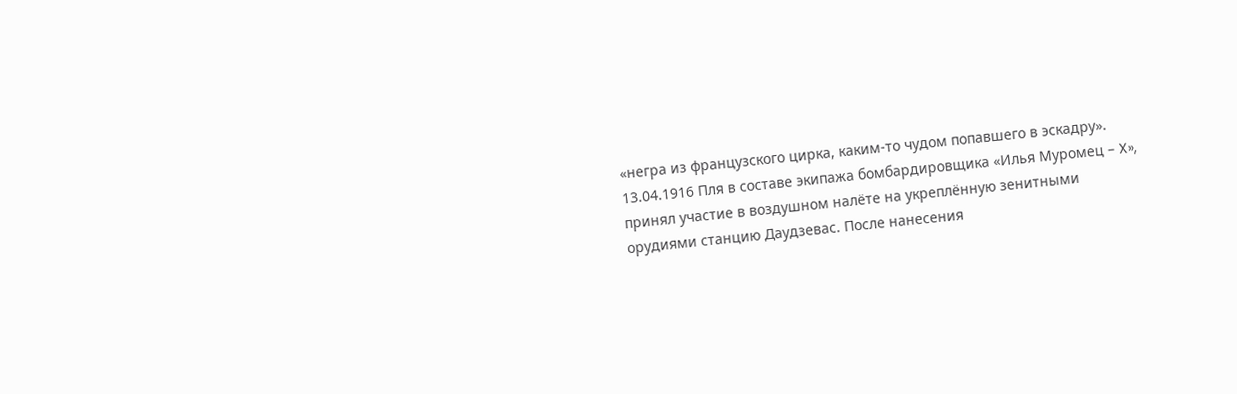«негра из французского цирка, каким-то чудом попавшего в эскадру».
13.04.1916 Пля в составе экипажа бомбардировщика «Илья Муромец – X», принял участие в воздушном налёте на укреплённую зенитными орудиями станцию Даудзевас. После нанесения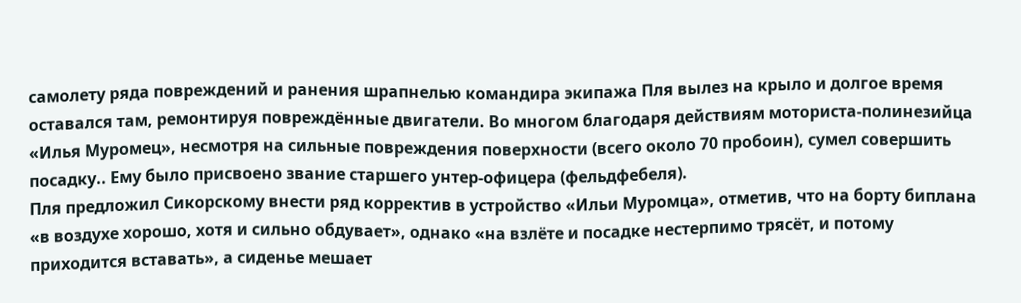самолету ряда повреждений и ранения шрапнелью командира экипажа Пля вылез на крыло и долгое время оставался там, ремонтируя повреждённые двигатели. Во многом благодаря действиям моториста-полинезийца «Илья Муромец», несмотря на сильные повреждения поверхности (всего около 70 пробоин), сумел совершить посадку.. Ему было присвоено звание старшего унтер-офицера (фельдфебеля).
Пля предложил Сикорскому внести ряд корректив в устройство «Ильи Муромца», отметив, что на борту биплана «в воздухе хорошо, хотя и сильно обдувает», однако «на взлёте и посадке нестерпимо трясёт, и потому приходится вставать», а сиденье мешает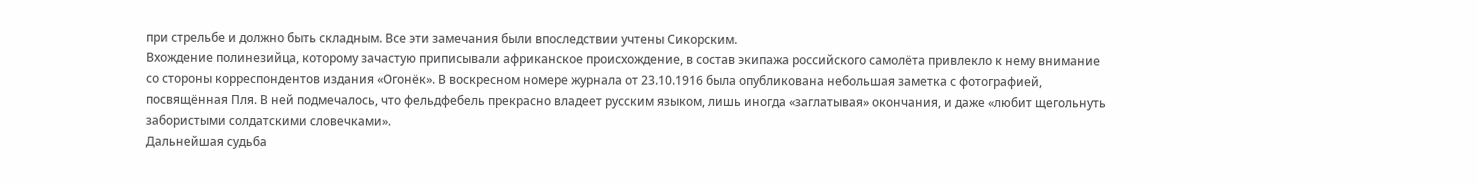при стрельбе и должно быть складным. Все эти замечания были впоследствии учтены Сикорским.
Вхождение полинезийца, которому зачастую приписывали африканское происхождение, в состав экипажа российского самолёта привлекло к нему внимание со стороны корреспондентов издания «Огонёк». В воскресном номере журнала от 23.10.1916 была опубликована небольшая заметка с фотографией, посвящённая Пля. В ней подмечалось, что фельдфебель прекрасно владеет русским языком, лишь иногда «заглатывая» окончания, и даже «любит щегольнуть забористыми солдатскими словечками».
Дальнейшая судьба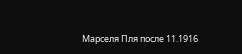Марселя Пля после 11.1916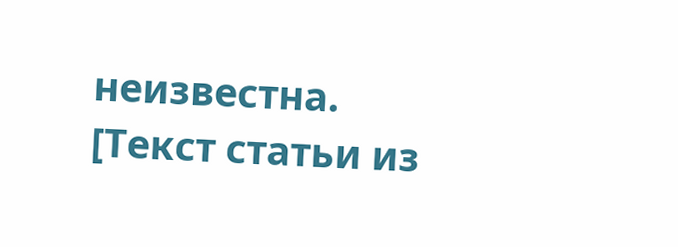неизвестна.
[Текст статьи из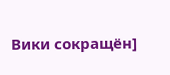Вики сокращён]